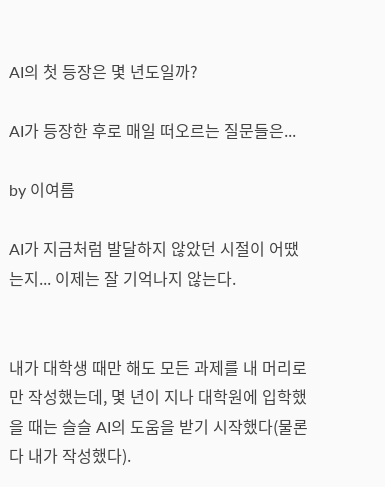AI의 첫 등장은 몇 년도일까?

AI가 등장한 후로 매일 떠오르는 질문들은...

by 이여름

AI가 지금처럼 발달하지 않았던 시절이 어땠는지... 이제는 잘 기억나지 않는다.


내가 대학생 때만 해도 모든 과제를 내 머리로만 작성했는데, 몇 년이 지나 대학원에 입학했을 때는 슬슬 AI의 도움을 받기 시작했다(물론 다 내가 작성했다).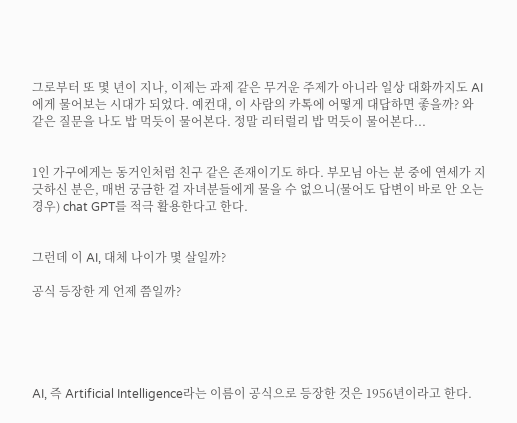그로부터 또 몇 년이 지나, 이제는 과제 같은 무거운 주제가 아니라 일상 대화까지도 AI에게 물어보는 시대가 되었다. 예컨대, 이 사람의 카톡에 어떻게 대답하면 좋을까? 와 같은 질문을 나도 밥 먹듯이 물어본다. 정말 리터럴리 밥 먹듯이 물어본다...


1인 가구에게는 동거인처럼 친구 같은 존재이기도 하다. 부모님 아는 분 중에 연세가 지긋하신 분은, 매번 궁금한 걸 자녀분들에게 물을 수 없으니(물어도 답변이 바로 안 오는 경우) chat GPT를 적극 활용한다고 한다.


그런데 이 AI, 대체 나이가 몇 살일까?

공식 등장한 게 언제 쯤일까?





AI, 즉 Artificial Intelligence라는 이름이 공식으로 등장한 것은 1956년이라고 한다.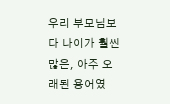우리 부모님보다 나이가 훨씬 많은, 아주 오래된 용어였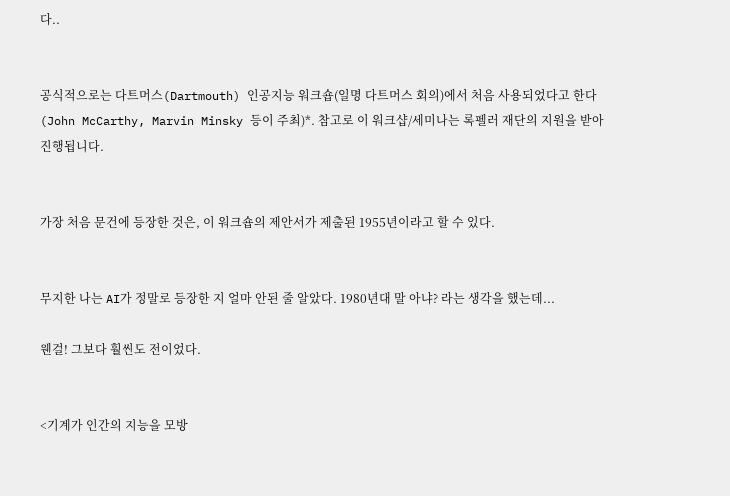다..


공식적으로는 다트머스(Dartmouth) 인공지능 워크숍(일명 다트머스 회의)에서 처음 사용되었다고 한다(John McCarthy, Marvin Minsky 등이 주최)*. 참고로 이 워크샵/세미나는 록펠러 재단의 지원을 받아 진행됩니다.


가장 처음 문건에 등장한 것은, 이 워크숍의 제안서가 제출된 1955년이라고 할 수 있다.


무지한 나는 AI가 정말로 등장한 지 얼마 안된 줄 알았다. 1980년대 말 아냐? 라는 생각을 했는데...

웬걸! 그보다 훨씬도 전이었다.


<기계가 인간의 지능을 모방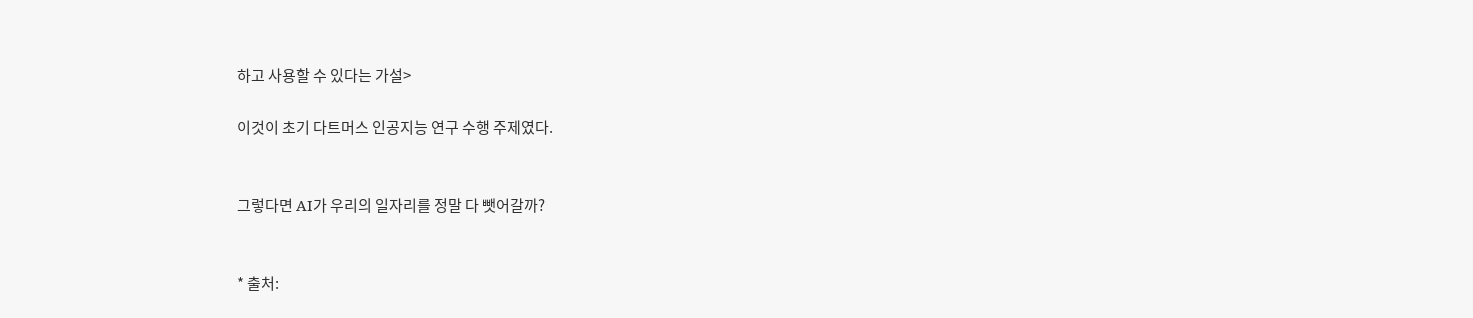하고 사용할 수 있다는 가설>

이것이 초기 다트머스 인공지능 연구 수행 주제였다.


그렇다면 AI가 우리의 일자리를 정말 다 뺏어갈까?


* 출처: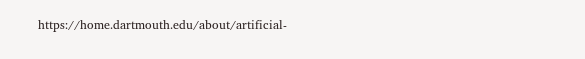https://home.dartmouth.edu/about/artificial-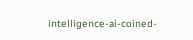intelligence-ai-coined-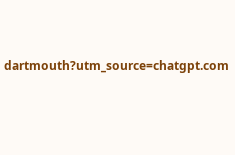dartmouth?utm_source=chatgpt.com